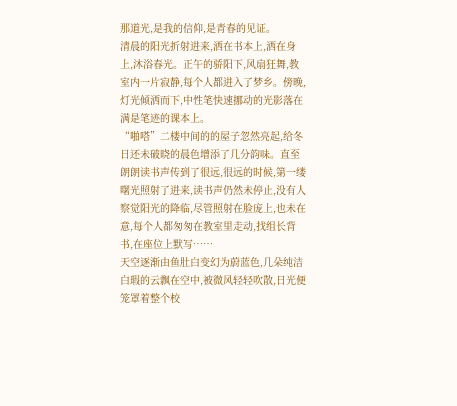那道光,是我的信仰,是青春的见证。
清晨的阳光折射进来,洒在书本上,洒在身上,沐浴春光。正午的骄阳下,风扇狂舞,教室内一片寂静,每个人都进入了梦乡。傍晚,灯光倾洒而下,中性笔快速挪动的光影落在满是笔迹的课本上。
“啪嗒”二楼中间的的屋子忽然亮起,给冬日还未破晓的晨色增添了几分韵味。直至朗朗读书声传到了很远,很远的时候,第一缕曙光照射了进来,读书声仍然未停止,没有人察觉阳光的降临,尽管照射在脸庞上,也未在意,每个人都匆匆在教室里走动,找组长背书,在座位上默写……
天空逐渐由鱼肚白变幻为蔚蓝色,几朵纯洁白瑕的云飘在空中,被微风轻轻吹散,日光便笼罩着整个校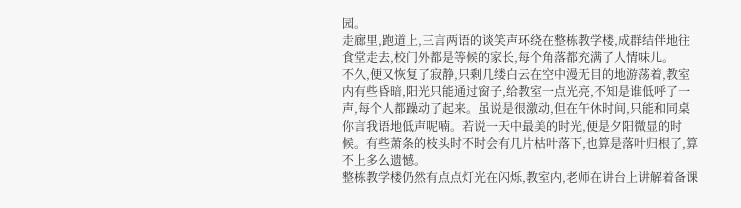园。
走廊里,跑道上,三言两语的谈笑声环绕在整栋教学楼,成群结伴地往食堂走去,校门外都是等候的家长,每个角落都充满了人情味儿。
不久,便又恢复了寂静,只剩几缕白云在空中漫无目的地游荡着,教室内有些昏暗,阳光只能通过窗子,给教室一点光亮,不知是谁低呼了一声,每个人都躁动了起来。虽说是很激动,但在午休时间,只能和同桌你言我语地低声呢喃。若说一天中最美的时光,便是夕阳微显的时候。有些萧条的枝头时不时会有几片枯叶落下,也算是落叶归根了,算不上多么遗憾。
整栋教学楼仍然有点点灯光在闪烁,教室内,老师在讲台上讲解着备课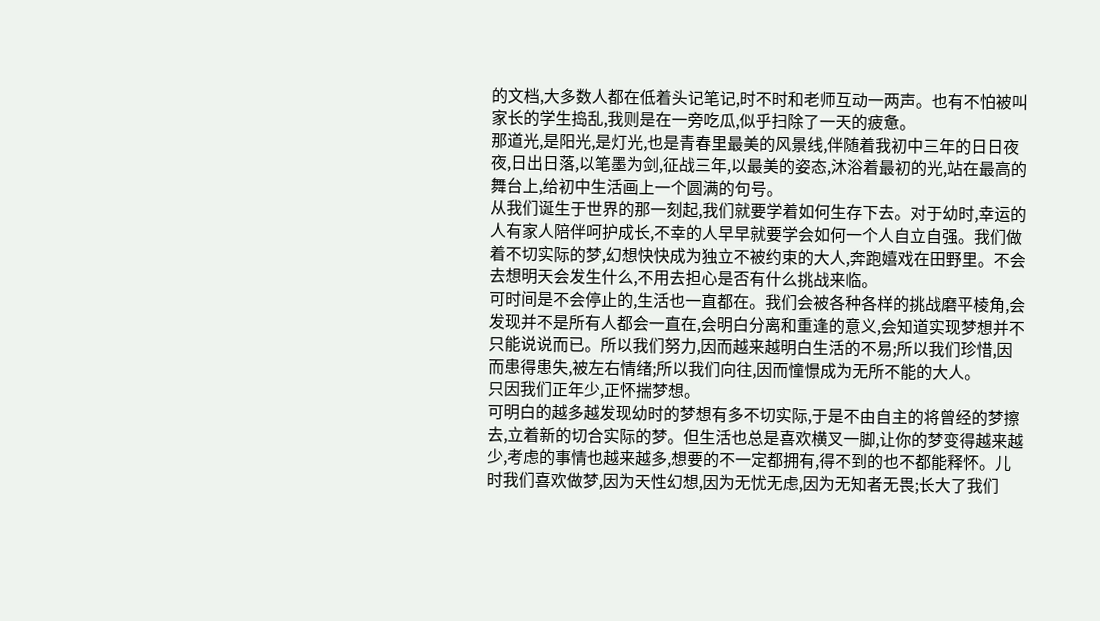的文档,大多数人都在低着头记笔记,时不时和老师互动一两声。也有不怕被叫家长的学生捣乱,我则是在一旁吃瓜,似乎扫除了一天的疲惫。
那道光,是阳光,是灯光,也是青春里最美的风景线,伴随着我初中三年的日日夜夜,日出日落,以笔墨为剑,征战三年,以最美的姿态,沐浴着最初的光,站在最高的舞台上,给初中生活画上一个圆满的句号。
从我们诞生于世界的那一刻起,我们就要学着如何生存下去。对于幼时,幸运的人有家人陪伴呵护成长,不幸的人早早就要学会如何一个人自立自强。我们做着不切实际的梦,幻想快快成为独立不被约束的大人,奔跑嬉戏在田野里。不会去想明天会发生什么,不用去担心是否有什么挑战来临。
可时间是不会停止的,生活也一直都在。我们会被各种各样的挑战磨平棱角,会发现并不是所有人都会一直在,会明白分离和重逢的意义,会知道实现梦想并不只能说说而已。所以我们努力,因而越来越明白生活的不易;所以我们珍惜,因而患得患失,被左右情绪;所以我们向往,因而憧憬成为无所不能的大人。
只因我们正年少,正怀揣梦想。
可明白的越多越发现幼时的梦想有多不切实际,于是不由自主的将曾经的梦擦去,立着新的切合实际的梦。但生活也总是喜欢横叉一脚,让你的梦变得越来越少,考虑的事情也越来越多,想要的不一定都拥有,得不到的也不都能释怀。儿时我们喜欢做梦,因为天性幻想,因为无忧无虑,因为无知者无畏;长大了我们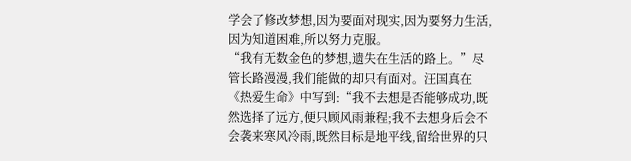学会了修改梦想,因为要面对现实,因为要努力生活,因为知道困难,所以努力克服。
“我有无数金色的梦想,遗失在生活的路上。”尽管长路漫漫,我们能做的却只有面对。汪国真在《热爱生命》中写到:“我不去想是否能够成功,既然选择了远方,便只顾风雨兼程;我不去想身后会不会袭来寒风冷雨,既然目标是地平线,留给世界的只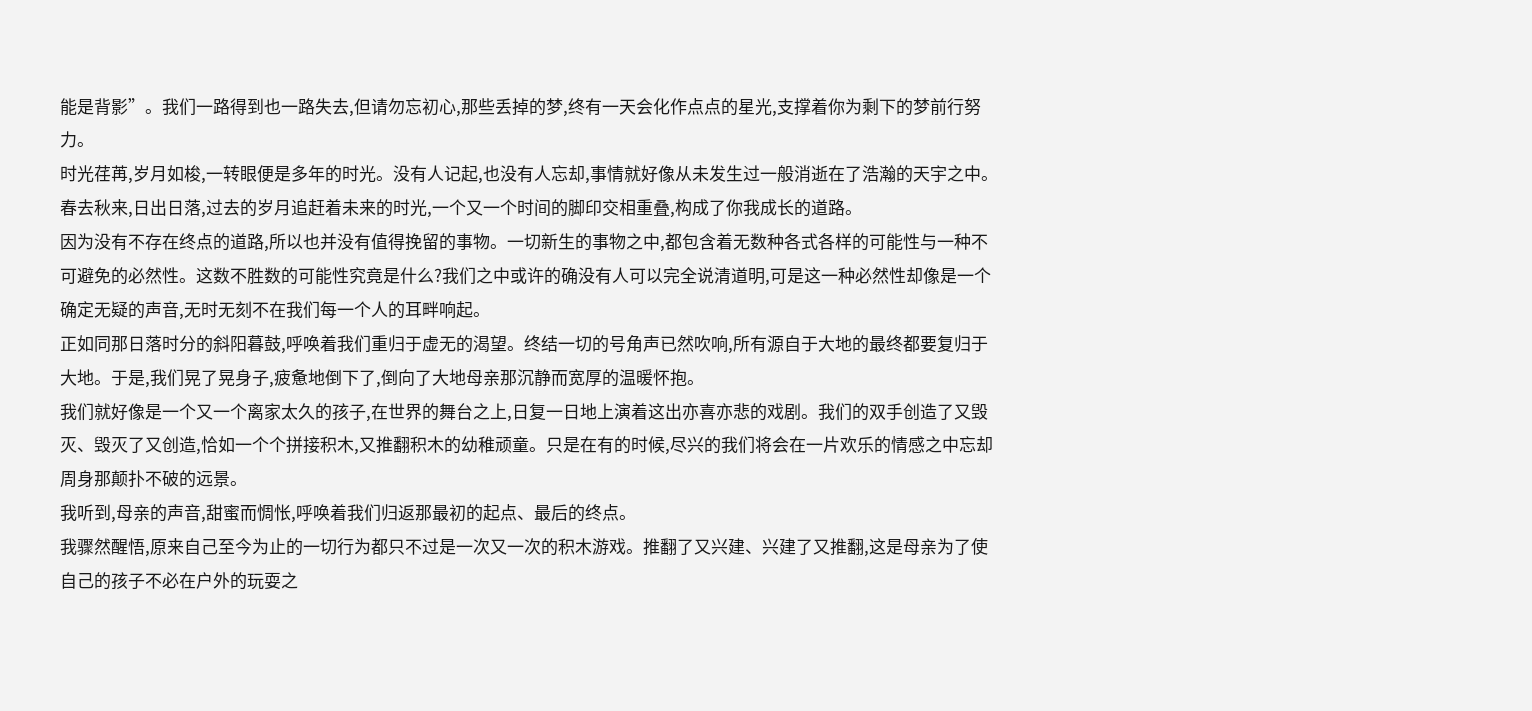能是背影”。我们一路得到也一路失去,但请勿忘初心,那些丢掉的梦,终有一天会化作点点的星光,支撑着你为剩下的梦前行努力。
时光荏苒,岁月如梭,一转眼便是多年的时光。没有人记起,也没有人忘却,事情就好像从未发生过一般消逝在了浩瀚的天宇之中。春去秋来,日出日落,过去的岁月追赶着未来的时光,一个又一个时间的脚印交相重叠,构成了你我成长的道路。
因为没有不存在终点的道路,所以也并没有值得挽留的事物。一切新生的事物之中,都包含着无数种各式各样的可能性与一种不可避免的必然性。这数不胜数的可能性究竟是什么?我们之中或许的确没有人可以完全说清道明,可是这一种必然性却像是一个确定无疑的声音,无时无刻不在我们每一个人的耳畔响起。
正如同那日落时分的斜阳暮鼓,呼唤着我们重归于虚无的渴望。终结一切的号角声已然吹响,所有源自于大地的最终都要复归于大地。于是,我们晃了晃身子,疲惫地倒下了,倒向了大地母亲那沉静而宽厚的温暖怀抱。
我们就好像是一个又一个离家太久的孩子,在世界的舞台之上,日复一日地上演着这出亦喜亦悲的戏剧。我们的双手创造了又毁灭、毁灭了又创造,恰如一个个拼接积木,又推翻积木的幼稚顽童。只是在有的时候,尽兴的我们将会在一片欢乐的情感之中忘却周身那颠扑不破的远景。
我听到,母亲的声音,甜蜜而惆怅,呼唤着我们归返那最初的起点、最后的终点。
我骤然醒悟,原来自己至今为止的一切行为都只不过是一次又一次的积木游戏。推翻了又兴建、兴建了又推翻,这是母亲为了使自己的孩子不必在户外的玩耍之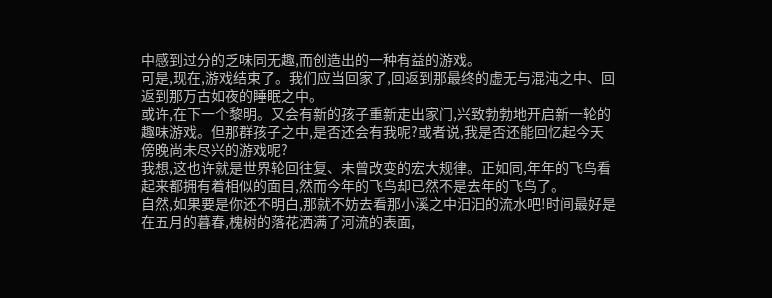中感到过分的乏味同无趣,而创造出的一种有益的游戏。
可是,现在,游戏结束了。我们应当回家了,回返到那最终的虚无与混沌之中、回返到那万古如夜的睡眠之中。
或许,在下一个黎明。又会有新的孩子重新走出家门,兴致勃勃地开启新一轮的趣味游戏。但那群孩子之中,是否还会有我呢?或者说,我是否还能回忆起今天傍晚尚未尽兴的游戏呢?
我想,这也许就是世界轮回往复、未曾改变的宏大规律。正如同,年年的飞鸟看起来都拥有着相似的面目,然而今年的飞鸟却已然不是去年的飞鸟了。
自然,如果要是你还不明白,那就不妨去看那小溪之中汨汩的流水吧!时间最好是在五月的暮春,槐树的落花洒满了河流的表面,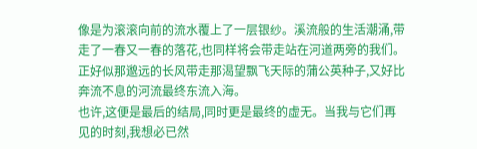像是为滚滚向前的流水覆上了一层银纱。溪流般的生活潮涌,带走了一春又一春的落花,也同样将会带走站在河道两旁的我们。正好似那邈远的长风带走那渴望飘飞天际的蒲公英种子,又好比奔流不息的河流最终东流入海。
也许,这便是最后的结局,同时更是最终的虚无。当我与它们再见的时刻,我想必已然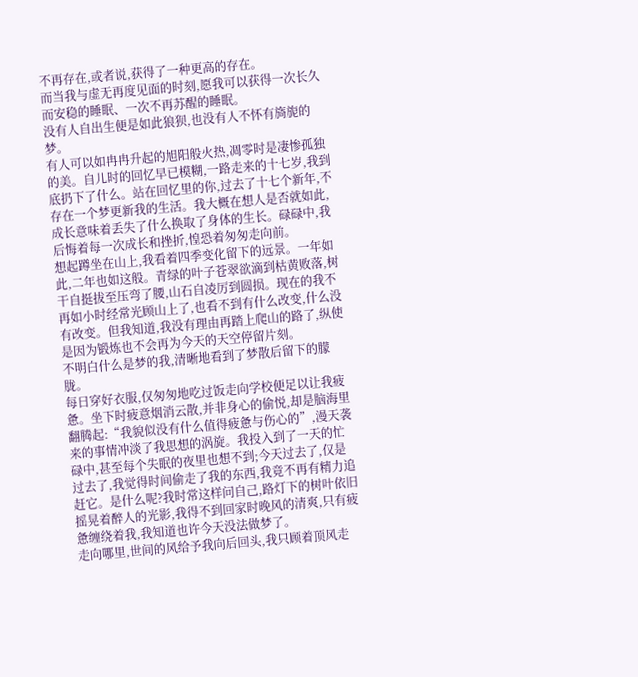不再存在,或者说,获得了一种更高的存在。
而当我与虚无再度见面的时刻,愿我可以获得一次长久而安稳的睡眠、一次不再苏醒的睡眠。
没有人自出生便是如此狼狈,也没有人不怀有旖旎的梦。
有人可以如冉冉升起的旭阳般火热,凋零时是凄惨孤独的美。自儿时的回忆早已模糊,一路走来的十七岁,我到底扔下了什么。站在回忆里的你,过去了十七个新年,不存在一个梦更新我的生活。我大概在想人是否就如此,成长意味着丢失了什么换取了身体的生长。碌碌中,我后悔着每一次成长和挫折,惶恐着匆匆走向前。
想起蹲坐在山上,我看着四季变化留下的远景。一年如此,二年也如这般。青绿的叶子苍翠欲滴到枯黄败落,树干自挺拔至压弯了腰,山石自凌厉到圆损。现在的我不再如小时经常光顾山上了,也看不到有什么改变,什么没有改变。但我知道,我没有理由再踏上爬山的路了,纵使是因为锻炼也不会再为今天的天空停留片刻。
不明白什么是梦的我,清晰地看到了梦散后留下的朦胧。
每日穿好衣服,仅匆匆地吃过饭走向学校便足以让我疲惫。坐下时疲意烟消云散,并非身心的偷悦,却是脑海里翻腾起:“我貌似没有什么值得疲惫与伤心的”,漫天袭来的事情冲淡了我思想的涡旋。我投入到了一天的忙碌中,甚至每个失眠的夜里也想不到;今天过去了,仅是过去了,我觉得时间偷走了我的东西,我竟不再有精力追赶它。是什么呢?我时常这样问自己,路灯下的树叶依旧摇晃着醉人的光影,我得不到回家时晚风的清爽,只有疲惫缠绕着我,我知道也许今天没法做梦了。
走向哪里,世间的风给予我向后回头,我只顾着顶风走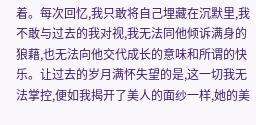着。每次回忆,我只敢将自己埋藏在沉默里,我不敢与过去的我对视,我无法同他倾诉满身的狼藉,也无法向他交代成长的意味和所谓的快乐。让过去的岁月满怀失望的是,这一切我无法掌控,便如我揭开了美人的面纱一样,她的美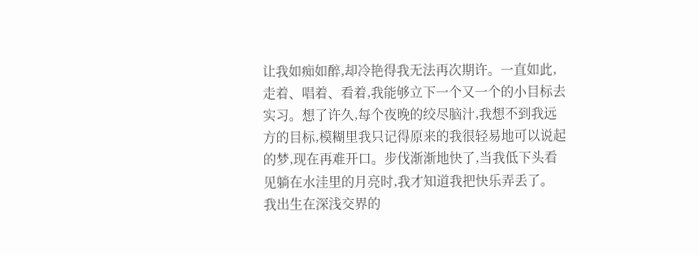让我如痴如醉,却冷艳得我无法再次期许。一直如此,走着、唱着、看着,我能够立下一个又一个的小目标去实习。想了许久,每个夜晚的绞尽脑汁,我想不到我远方的目标,模糊里我只记得原来的我很轻易地可以说起的梦,现在再难开口。步伐渐渐地快了,当我低下头看见躺在水洼里的月亮时,我才知道我把快乐弄丢了。
我出生在深浅交界的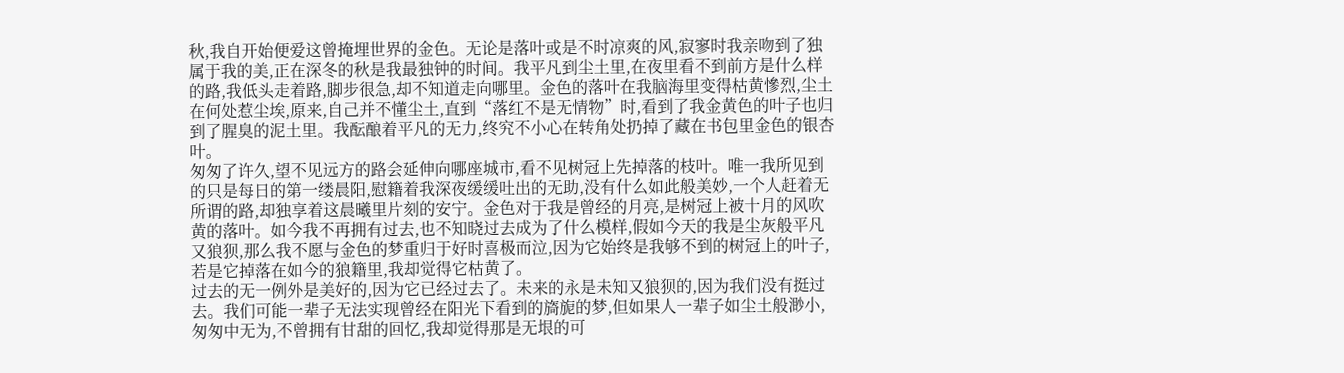秋,我自开始便爱这曾掩埋世界的金色。无论是落叶或是不时凉爽的风,寂寥时我亲吻到了独属于我的美,正在深冬的秋是我最独钟的时间。我平凡到尘土里,在夜里看不到前方是什么样的路,我低头走着路,脚步很急,却不知道走向哪里。金色的落叶在我脑海里变得枯黄慘烈,尘土在何处惹尘埃,原来,自己并不懂尘土,直到“落红不是无情物”时,看到了我金黄色的叶子也归到了腥臭的泥土里。我酝酿着平凡的无力,终究不小心在转角处扔掉了藏在书包里金色的银杏叶。
匆匆了许久,望不见远方的路会延伸向哪座城市,看不见树冠上先掉落的枝叶。唯一我所见到的只是每日的第一缕晨阳,慰籍着我深夜缓缓吐出的无助,没有什么如此般美妙,一个人赶着无所谓的路,却独享着这晨曦里片刻的安宁。金色对于我是曾经的月亮,是树冠上被十月的风吹黄的落叶。如今我不再拥有过去,也不知晓过去成为了什么模样,假如今天的我是尘灰般平凡又狼狈,那么我不愿与金色的梦重归于好时喜极而泣,因为它始终是我够不到的树冠上的叶子,若是它掉落在如今的狼籍里,我却觉得它枯黄了。
过去的无一例外是美好的,因为它已经过去了。未来的永是未知又狼狈的,因为我们没有挺过去。我们可能一辈子无法实现曾经在阳光下看到的旖旎的梦,但如果人一辈子如尘土般渺小,匆匆中无为,不曾拥有甘甜的回忆,我却觉得那是无垠的可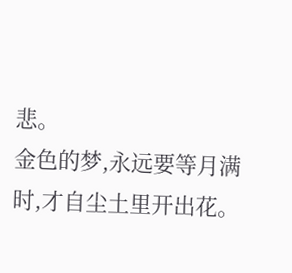悲。
金色的梦,永远要等月满时,才自尘土里开出花。